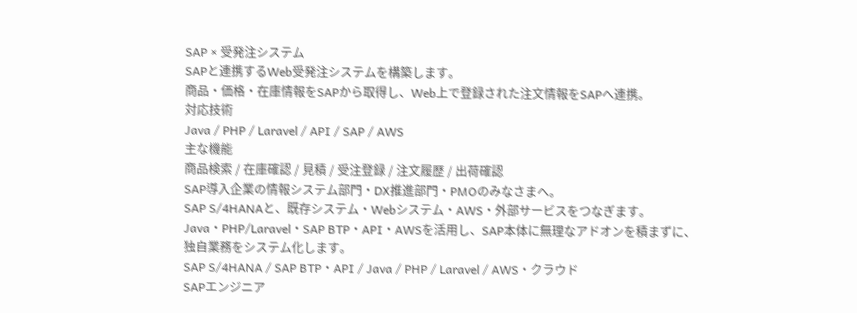SAP × 受発注システム
SAPと連携するWeb受発注システムを構築します。
商品・価格・在庫情報をSAPから取得し、Web上で登録された注文情報をSAPへ連携。
対応技術
Java / PHP / Laravel / API / SAP / AWS
主な機能
商品検索 / 在庫確認 / 見積 / 受注登録 / 注文履歴 / 出荷確認
SAP導入企業の情報システム部門・DX推進部門・PMOのみなさまへ。
SAP S/4HANAと、既存システム・Webシステム・AWS・外部サービスをつなぎます。
Java・PHP/Laravel・SAP BTP・API・AWSを活用し、SAP本体に無理なアドオンを積まずに、独自業務をシステム化します。
SAP S/4HANA / SAP BTP・API / Java / PHP / Laravel / AWS・クラウド
SAPエンジニア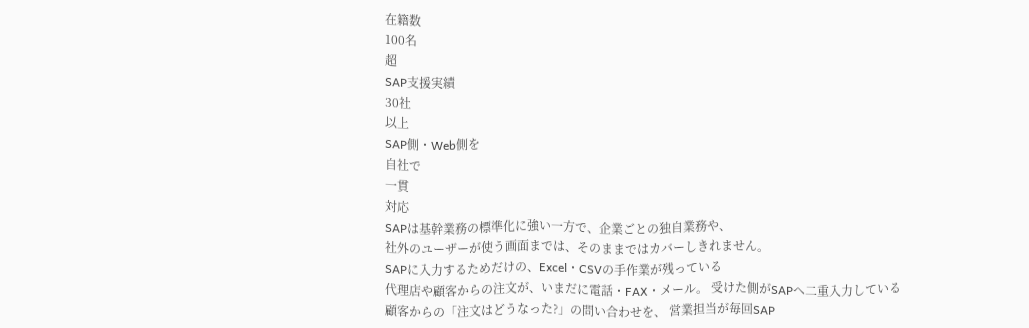在籍数
100名
超
SAP支援実績
30社
以上
SAP側・Web側を
自社で
一貫
対応
SAPは基幹業務の標準化に強い一方で、企業ごとの独自業務や、
社外のユーザーが使う画面までは、そのままではカバーしきれません。
SAPに入力するためだけの、Excel・CSVの手作業が残っている
代理店や顧客からの注文が、いまだに電話・FAX・メール。 受けた側がSAPへ二重入力している
顧客からの「注文はどうなった?」の問い合わせを、 営業担当が毎回SAP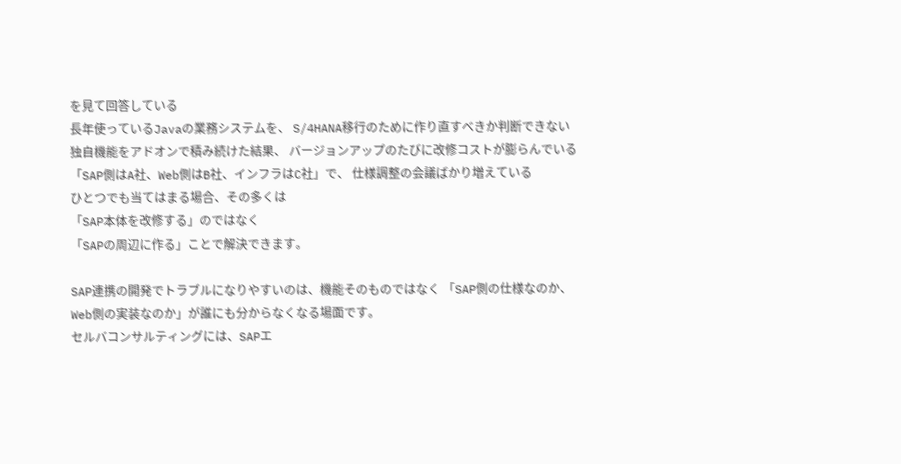を見て回答している
長年使っているJavaの業務システムを、 S/4HANA移行のために作り直すべきか判断できない
独自機能をアドオンで積み続けた結果、 バージョンアップのたびに改修コストが膨らんでいる
「SAP側はA社、Web側はB社、インフラはC社」で、 仕様調整の会議ばかり増えている
ひとつでも当てはまる場合、その多くは
「SAP本体を改修する」のではなく
「SAPの周辺に作る」ことで解決できます。

SAP連携の開発でトラブルになりやすいのは、機能そのものではなく 「SAP側の仕様なのか、Web側の実装なのか」が誰にも分からなくなる場面です。
セルバコンサルティングには、SAPエ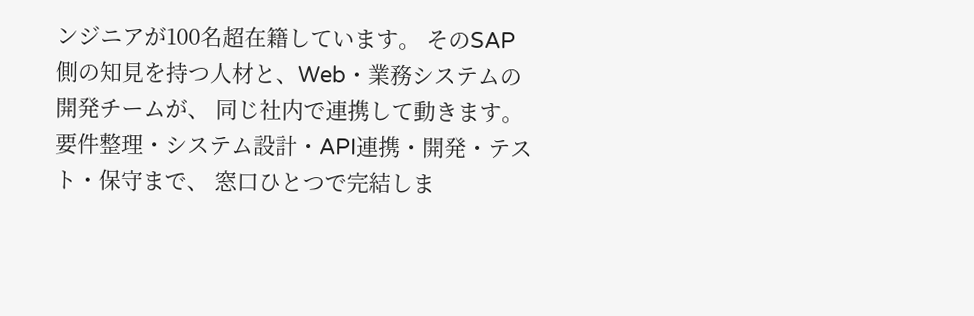ンジニアが100名超在籍しています。 そのSAP側の知見を持つ人材と、Web・業務システムの開発チームが、 同じ社内で連携して動きます。
要件整理・システム設計・API連携・開発・テスト・保守まで、 窓口ひとつで完結しま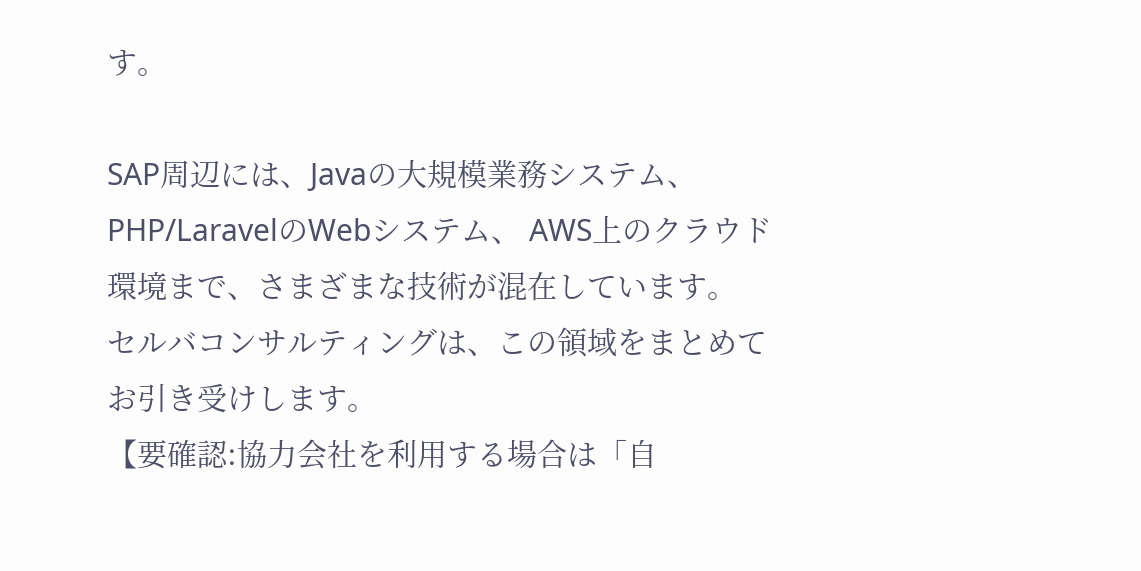す。

SAP周辺には、Javaの大規模業務システム、PHP/LaravelのWebシステム、 AWS上のクラウド環境まで、さまざまな技術が混在しています。
セルバコンサルティングは、この領域をまとめてお引き受けします。
【要確認:協力会社を利用する場合は「自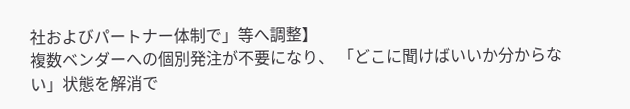社およびパートナー体制で」等へ調整】
複数ベンダーへの個別発注が不要になり、 「どこに聞けばいいか分からない」状態を解消で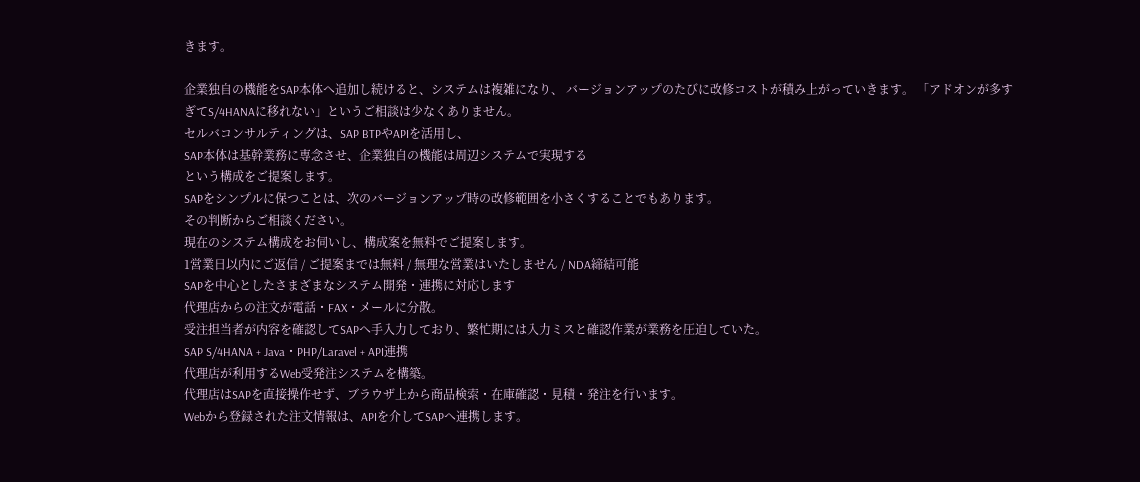きます。

企業独自の機能をSAP本体へ追加し続けると、システムは複雑になり、 バージョンアップのたびに改修コストが積み上がっていきます。 「アドオンが多すぎてS/4HANAに移れない」というご相談は少なくありません。
セルバコンサルティングは、SAP BTPやAPIを活用し、
SAP本体は基幹業務に専念させ、企業独自の機能は周辺システムで実現する
という構成をご提案します。
SAPをシンプルに保つことは、次のバージョンアップ時の改修範囲を小さくすることでもあります。
その判断からご相談ください。
現在のシステム構成をお伺いし、構成案を無料でご提案します。
1営業日以内にご返信 / ご提案までは無料 / 無理な営業はいたしません / NDA締結可能
SAPを中心としたさまざまなシステム開発・連携に対応します
代理店からの注文が電話・FAX・メールに分散。
受注担当者が内容を確認してSAPへ手入力しており、繁忙期には入力ミスと確認作業が業務を圧迫していた。
SAP S/4HANA + Java・PHP/Laravel + API連携
代理店が利用するWeb受発注システムを構築。
代理店はSAPを直接操作せず、ブラウザ上から商品検索・在庫確認・見積・発注を行います。
Webから登録された注文情報は、APIを介してSAPへ連携します。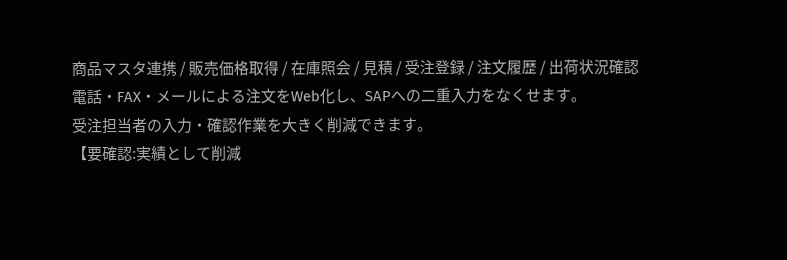商品マスタ連携 / 販売価格取得 / 在庫照会 / 見積 / 受注登録 / 注文履歴 / 出荷状況確認
電話・FAX・メールによる注文をWeb化し、SAPへの二重入力をなくせます。
受注担当者の入力・確認作業を大きく削減できます。
【要確認:実績として削減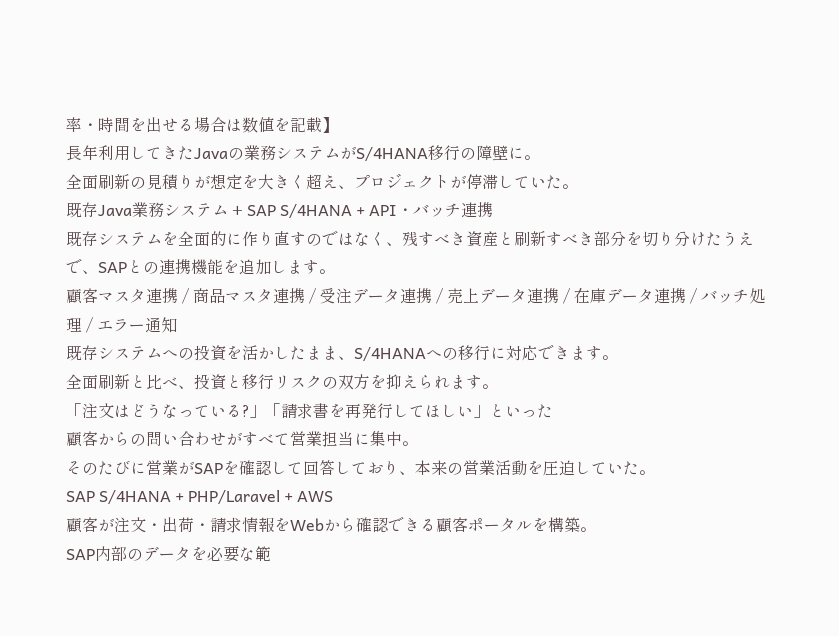率・時間を出せる場合は数値を記載】
長年利用してきたJavaの業務システムがS/4HANA移行の障壁に。
全面刷新の見積りが想定を大きく超え、プロジェクトが停滞していた。
既存Java業務システム + SAP S/4HANA + API・バッチ連携
既存システムを全面的に作り直すのではなく、残すべき資産と刷新すべき部分を切り分けたうえで、SAPとの連携機能を追加します。
顧客マスタ連携 / 商品マスタ連携 / 受注データ連携 / 売上データ連携 / 在庫データ連携 / バッチ処理 / エラー通知
既存システムへの投資を活かしたまま、S/4HANAへの移行に対応できます。
全面刷新と比べ、投資と移行リスクの双方を抑えられます。
「注文はどうなっている?」「請求書を再発行してほしい」といった
顧客からの問い合わせがすべて営業担当に集中。
そのたびに営業がSAPを確認して回答しており、本来の営業活動を圧迫していた。
SAP S/4HANA + PHP/Laravel + AWS
顧客が注文・出荷・請求情報をWebから確認できる顧客ポータルを構築。
SAP内部のデータを必要な範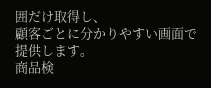囲だけ取得し、
顧客ごとに分かりやすい画面で提供します。
商品検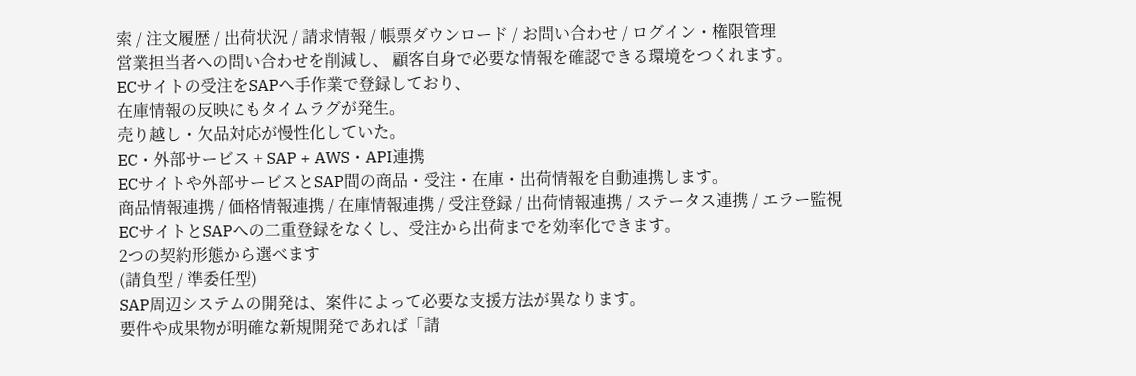索 / 注文履歴 / 出荷状況 / 請求情報 / 帳票ダウンロード / お問い合わせ / ログイン・権限管理
営業担当者への問い合わせを削減し、 顧客自身で必要な情報を確認できる環境をつくれます。
ECサイトの受注をSAPへ手作業で登録しており、
在庫情報の反映にもタイムラグが発生。
売り越し・欠品対応が慢性化していた。
EC・外部サービス + SAP + AWS・API連携
ECサイトや外部サービスとSAP間の商品・受注・在庫・出荷情報を自動連携します。
商品情報連携 / 価格情報連携 / 在庫情報連携 / 受注登録 / 出荷情報連携 / ステータス連携 / エラー監視
ECサイトとSAPへの二重登録をなくし、受注から出荷までを効率化できます。
2つの契約形態から選べます
(請負型 / 準委任型)
SAP周辺システムの開発は、案件によって必要な支援方法が異なります。
要件や成果物が明確な新規開発であれば「請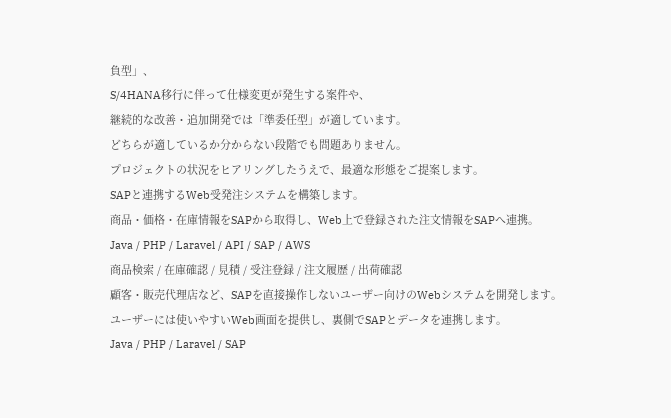負型」、
S/4HANA移行に伴って仕様変更が発生する案件や、
継続的な改善・追加開発では「準委任型」が適しています。
どちらが適しているか分からない段階でも問題ありません。
プロジェクトの状況をヒアリングしたうえで、最適な形態をご提案します。
SAPと連携するWeb受発注システムを構築します。
商品・価格・在庫情報をSAPから取得し、Web上で登録された注文情報をSAPへ連携。
Java / PHP / Laravel / API / SAP / AWS
商品検索 / 在庫確認 / 見積 / 受注登録 / 注文履歴 / 出荷確認
顧客・販売代理店など、SAPを直接操作しないユーザー向けのWebシステムを開発します。 ユーザーには使いやすいWeb画面を提供し、裏側でSAPとデータを連携します。
Java / PHP / Laravel / SAP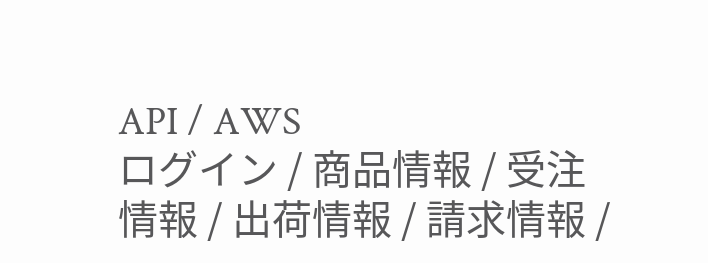API / AWS
ログイン / 商品情報 / 受注情報 / 出荷情報 / 請求情報 /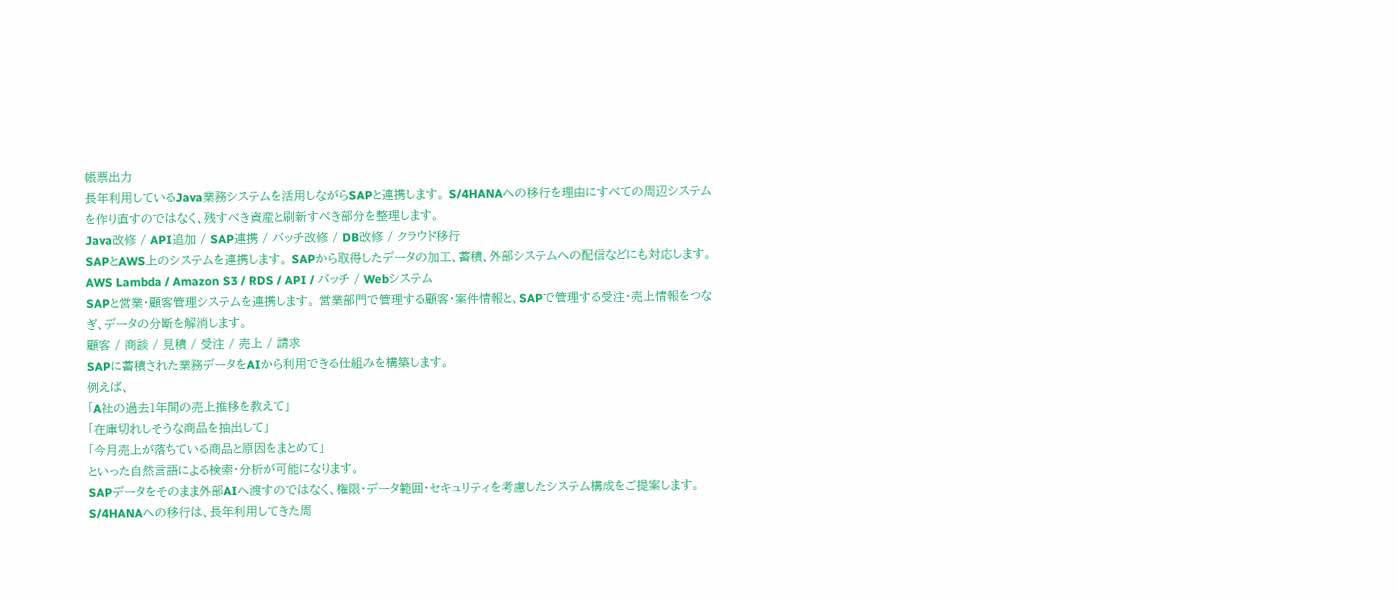帳票出力
長年利用しているJava業務システムを活用しながらSAPと連携します。 S/4HANAへの移行を理由にすべての周辺システムを作り直すのではなく、残すべき資産と刷新すべき部分を整理します。
Java改修 / API追加 / SAP連携 / バッチ改修 / DB改修 / クラウド移行
SAPとAWS上のシステムを連携します。 SAPから取得したデータの加工、蓄積、外部システムへの配信などにも対応します。
AWS Lambda / Amazon S3 / RDS / API / バッチ / Webシステム
SAPと営業・顧客管理システムを連携します。 営業部門で管理する顧客・案件情報と、SAPで管理する受注・売上情報をつなぎ、データの分断を解消します。
顧客 / 商談 / 見積 / 受注 / 売上 / 請求
SAPに蓄積された業務データをAIから利用できる仕組みを構築します。
例えば、
「A社の過去1年間の売上推移を教えて」
「在庫切れしそうな商品を抽出して」
「今月売上が落ちている商品と原因をまとめて」
といった自然言語による検索・分析が可能になります。
SAPデータをそのまま外部AIへ渡すのではなく、権限・データ範囲・セキュリティを考慮したシステム構成をご提案します。
S/4HANAへの移行は、長年利用してきた周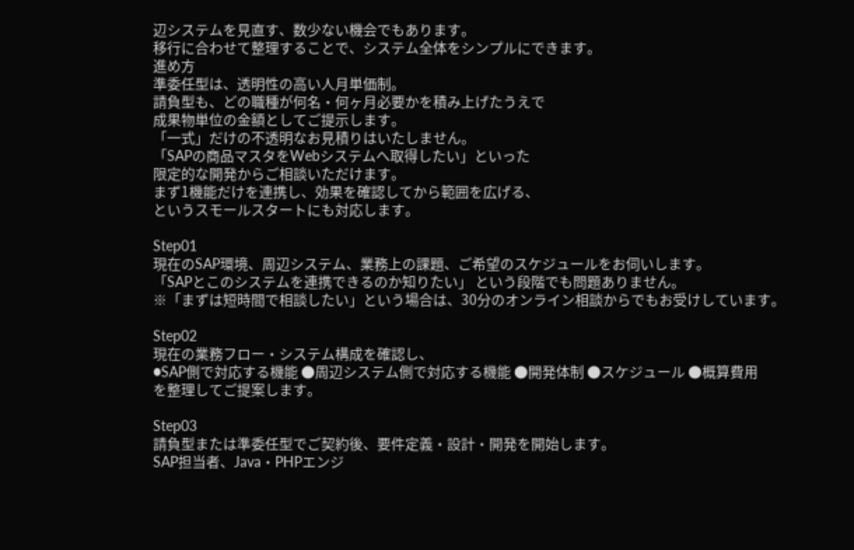辺システムを見直す、数少ない機会でもあります。
移行に合わせて整理することで、システム全体をシンプルにできます。
進め方
準委任型は、透明性の高い人月単価制。
請負型も、どの職種が何名・何ヶ月必要かを積み上げたうえで
成果物単位の金額としてご提示します。
「一式」だけの不透明なお見積りはいたしません。
「SAPの商品マスタをWebシステムへ取得したい」といった
限定的な開発からご相談いただけます。
まず1機能だけを連携し、効果を確認してから範囲を広げる、
というスモールスタートにも対応します。

Step01
現在のSAP環境、周辺システム、業務上の課題、ご希望のスケジュールをお伺いします。
「SAPとこのシステムを連携できるのか知りたい」 という段階でも問題ありません。
※「まずは短時間で相談したい」という場合は、30分のオンライン相談からでもお受けしています。

Step02
現在の業務フロー・システム構成を確認し、
●SAP側で対応する機能 ●周辺システム側で対応する機能 ●開発体制 ●スケジュール ●概算費用
を整理してご提案します。

Step03
請負型または準委任型でご契約後、要件定義・設計・開発を開始します。
SAP担当者、Java・PHPエンジ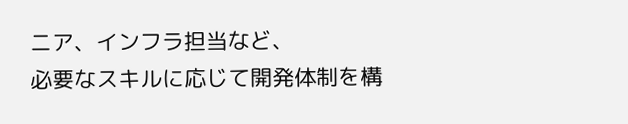ニア、インフラ担当など、
必要なスキルに応じて開発体制を構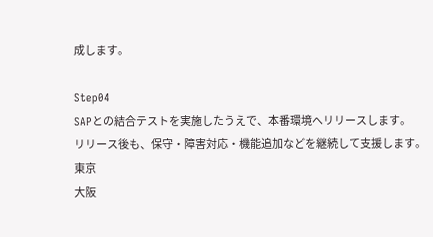成します。

Step04
SAPとの結合テストを実施したうえで、本番環境へリリースします。
リリース後も、保守・障害対応・機能追加などを継続して支援します。
東京
大阪